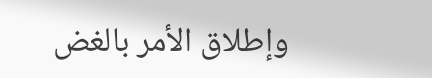وإطلاق الأمر بالغض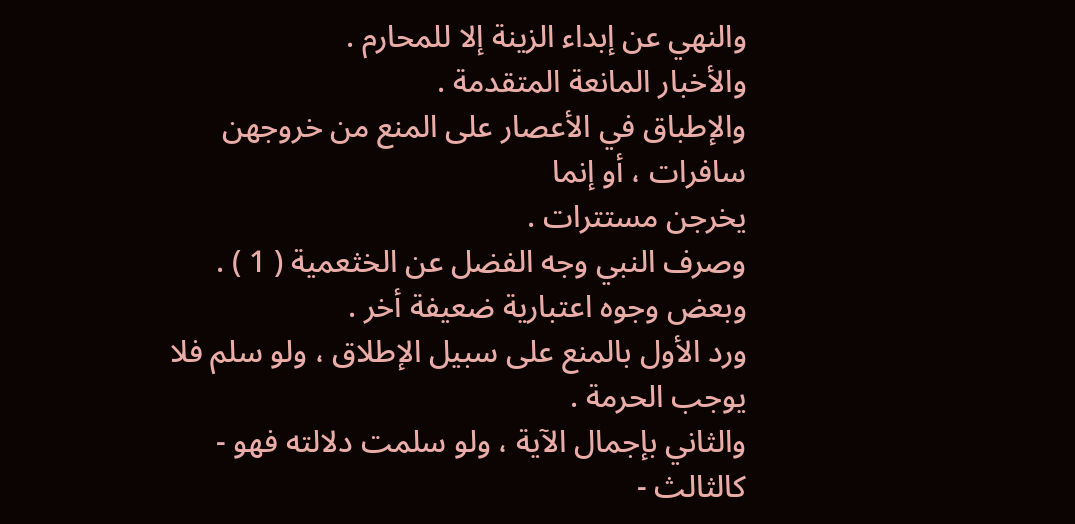والنهي عن إبداء الزينة إلا للمحارم .
والأخبار المانعة المتقدمة .
والإطباق في الأعصار على المنع من خروجهن سافرات ، أو إنما
يخرجن مستترات .
وصرف النبي وجه الفضل عن الخثعمية ( 1 ) .
وبعض وجوه اعتبارية ضعيفة أخر .
ورد الأول بالمنع على سبيل الإطلاق ، ولو سلم فلا يوجب الحرمة .
والثاني بإجمال الآية ، ولو سلمت دلالته فهو - كالثالث -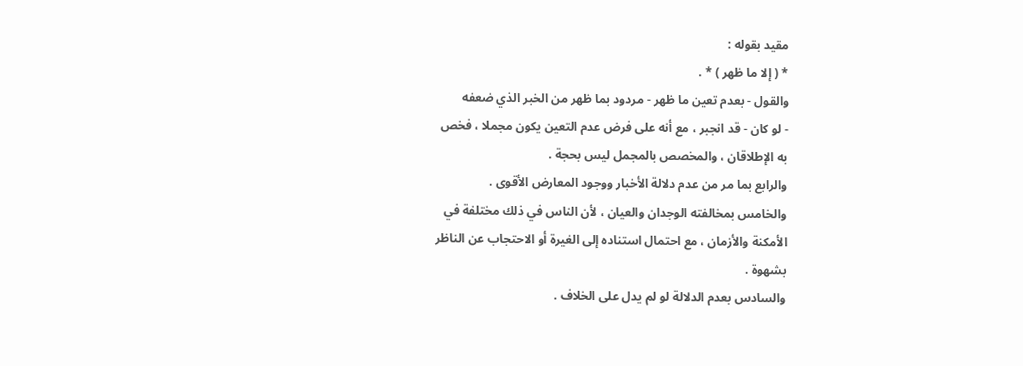مقيد بقوله :
* ( إلا ما ظهر ) * .
والقول - بعدم تعين ما ظهر - مردود بما ظهر من الخبر الذي ضعفه
- لو كان - قد انجبر ، مع أنه على فرض عدم التعين يكون مجملا ، فخص
به الإطلاقان ، والمخصص بالمجمل ليس بحجة .
والرابع بما مر من عدم دلالة الأخبار ووجود المعارض الأقوى .
والخامس بمخالفته الوجدان والعيان ، لأن الناس في ذلك مختلفة في
الأمكنة والأزمان ، مع احتمال استناده إلى الغيرة أو الاحتجاب عن الناظر
بشهوة .
والسادس بعدم الدلالة لو لم يدل على الخلاف .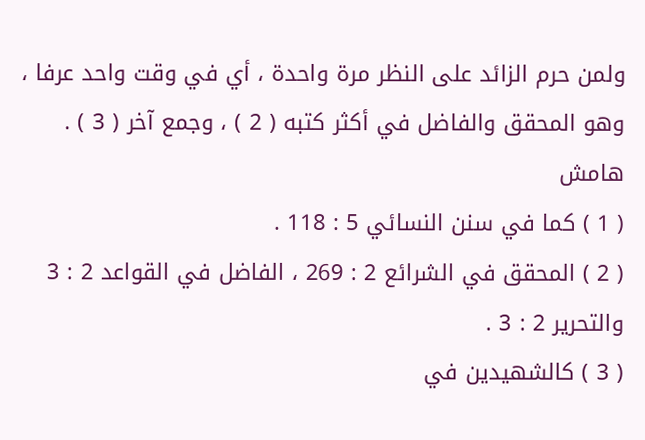ولمن حرم الزائد على النظر مرة واحدة ، أي في وقت واحد عرفا ،
وهو المحقق والفاضل في أكثر كتبه ( 2 ) ، وجمع آخر ( 3 ) .
هامش
( 1 ) كما في سنن النسائي 5 : 118 .
( 2 ) المحقق في الشرائع 2 : 269 ، الفاضل في القواعد 2 : 3 والتحرير 2 : 3 .
( 3 ) كالشهيدين في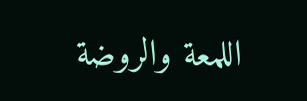اللمعة والروضة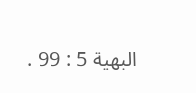البهية 5 : 99 .